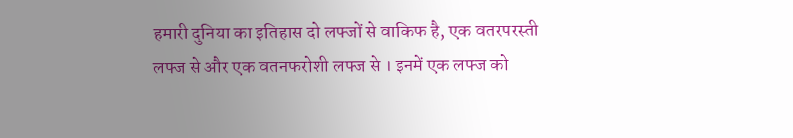हमारी दुनिया का इतिहास दो लफ्जों से वाकिफ है, एक वतरपरस्ती लफ्ज से और एक वतनफरोशी लफ्ज से । इनमें एक लफ्ज को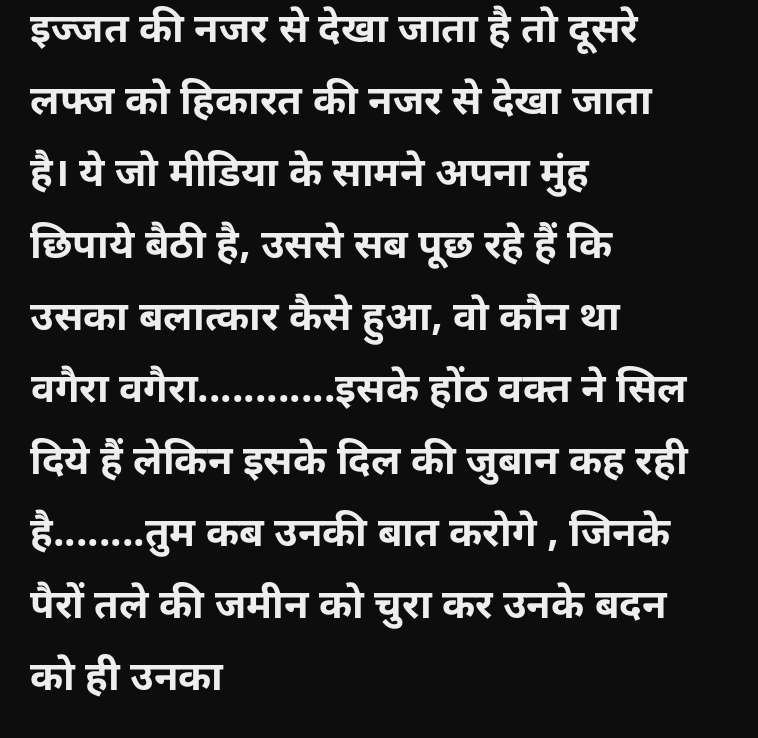इज्जत की नजर से देखा जाता है तो दूसरे लफ्ज को हिकारत की नजर से देखा जाता है। ये जो मीडिया के सामने अपना मुंह छिपाये बैठी है, उससे सब पूछ रहे हैं कि उसका बलात्कार कैसे हुआ, वो कौन था वगैरा वगैरा............इसके होंठ वक्त ने सिल दिये हैं लेकिन इसके दिल की जुबान कह रही है........तुम कब उनकी बात करोगे , जिनके पैरों तले की जमीन को चुरा कर उनके बदन को ही उनका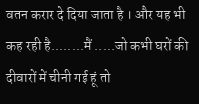वतन करार दे दिया जाता है । और यह भी कह रही है........मैं .....जो कभी घरों की दीवारों में चीनी गई हूं तो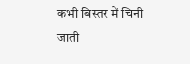कभी बिस्तर में चिनी जाती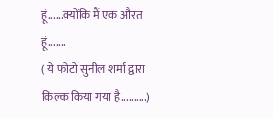हूं......क्योंकि मैं एक औरत हूं.......
( ये फोटो सुनील शर्मा द्वारा किल्क किया गया है..........)